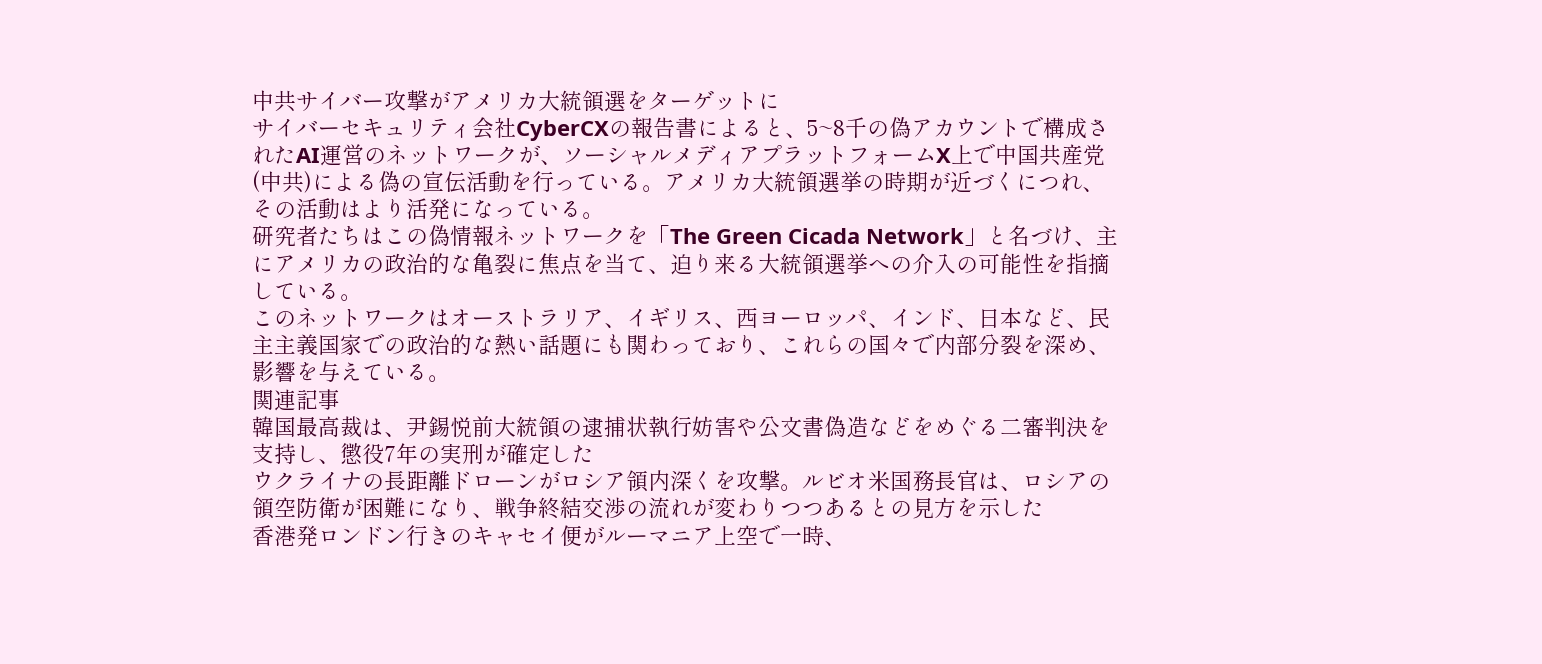中共サイバー攻撃がアメリカ大統領選をターゲットに
サイバーセキュリティ会社CyberCXの報告書によると、5~8千の偽アカウントで構成されたAI運営のネットワークが、ソーシャルメディアプラットフォームX上で中国共産党(中共)による偽の宣伝活動を行っている。アメリカ大統領選挙の時期が近づくにつれ、その活動はより活発になっている。
研究者たちはこの偽情報ネットワークを「The Green Cicada Network」と名づけ、主にアメリカの政治的な亀裂に焦点を当て、迫り来る大統領選挙への介入の可能性を指摘している。
このネットワークはオーストラリア、イギリス、西ヨーロッパ、インド、日本など、民主主義国家での政治的な熱い話題にも関わっており、これらの国々で内部分裂を深め、影響を与えている。
関連記事
韓国最高裁は、尹錫悦前大統領の逮捕状執行妨害や公文書偽造などをめぐる二審判決を支持し、懲役7年の実刑が確定した
ウクライナの長距離ドローンがロシア領内深くを攻撃。ルビオ米国務長官は、ロシアの領空防衛が困難になり、戦争終結交渉の流れが変わりつつあるとの見方を示した
香港発ロンドン行きのキャセイ便がルーマニア上空で一時、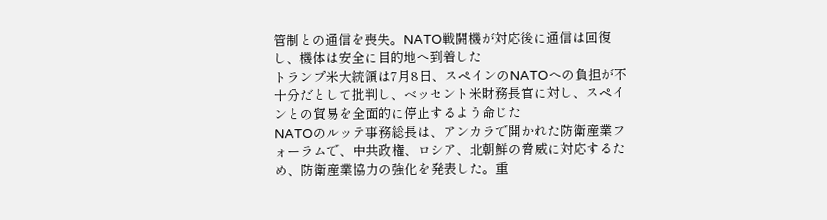管制との通信を喪失。NATO戦闘機が対応後に通信は回復し、機体は安全に目的地へ到着した
トランプ米大統領は7月8日、スペインのNATOへの負担が不十分だとして批判し、ベッセント米財務長官に対し、スペインとの貿易を全面的に停止するよう命じた
NATOのルッテ事務総長は、アンカラで開かれた防衛産業フォーラムで、中共政権、ロシア、北朝鮮の脅威に対応するため、防衛産業協力の強化を発表した。重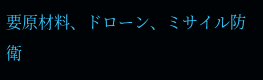要原材料、ドローン、ミサイル防衛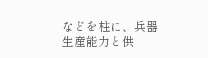などを柱に、兵器生産能力と供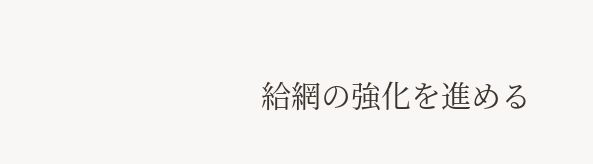給網の強化を進める